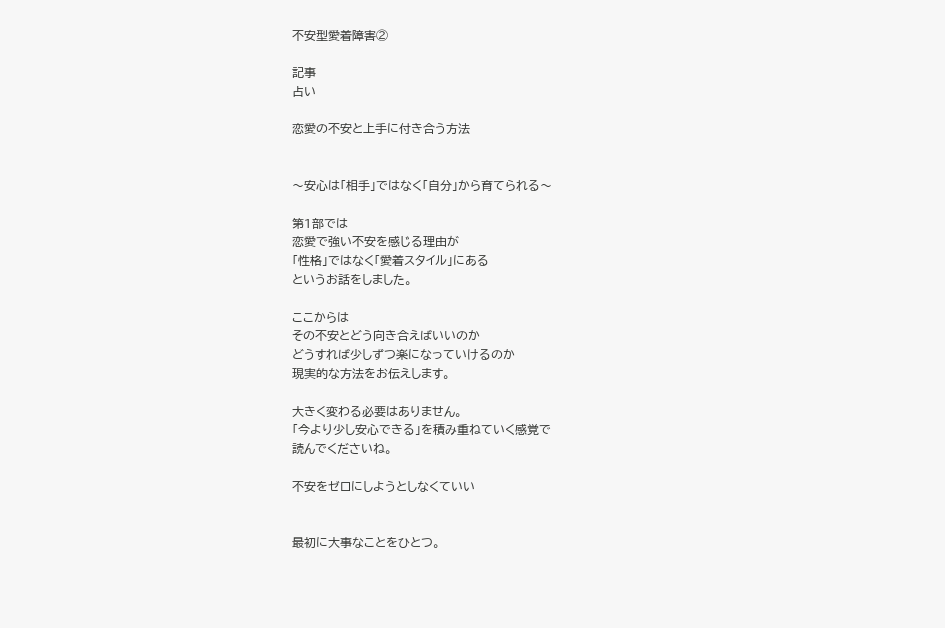不安型愛着障害②

記事
占い

恋愛の不安と上手に付き合う方法


〜安心は「相手」ではなく「自分」から育てられる〜

第1部では
恋愛で強い不安を感じる理由が
「性格」ではなく「愛着スタイル」にある
というお話をしました。

ここからは
その不安とどう向き合えばいいのか
どうすれば少しずつ楽になっていけるのか
現実的な方法をお伝えします。

大きく変わる必要はありません。
「今より少し安心できる」を積み重ねていく感覚で
読んでくださいね。

不安をゼロにしようとしなくていい


最初に大事なことをひとつ。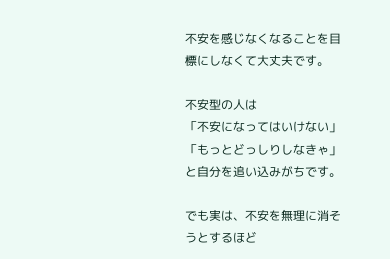不安を感じなくなることを目標にしなくて大丈夫です。

不安型の人は
「不安になってはいけない」
「もっとどっしりしなきゃ」
と自分を追い込みがちです。

でも実は、不安を無理に消そうとするほど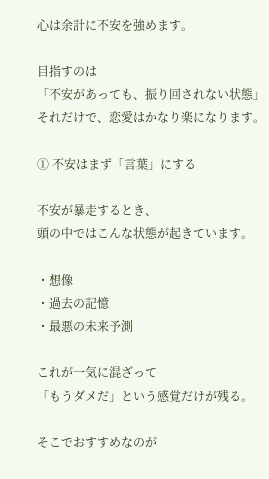心は余計に不安を強めます。

目指すのは
「不安があっても、振り回されない状態」
それだけで、恋愛はかなり楽になります。

① 不安はまず「言葉」にする

不安が暴走するとき、
頭の中ではこんな状態が起きています。

・想像
・過去の記憶
・最悪の未来予測

これが一気に混ざって
「もうダメだ」という感覚だけが残る。

そこでおすすめなのが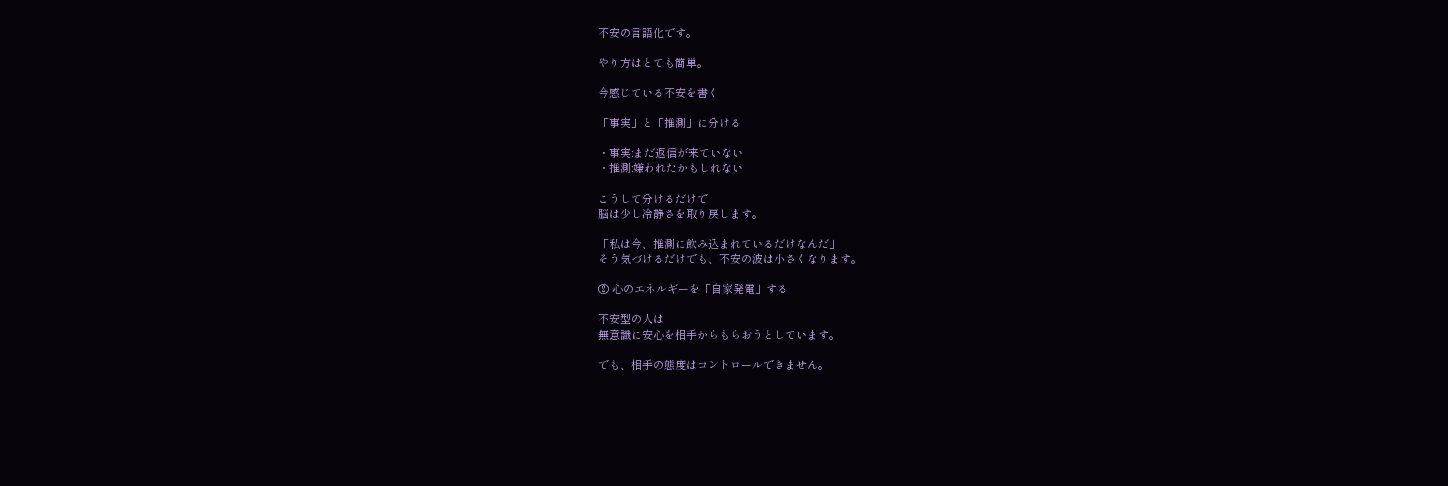不安の言語化です。

やり方はとても簡単。

今感じている不安を書く

「事実」と「推測」に分ける

・事実:まだ返信が来ていない
・推測:嫌われたかもしれない

こうして分けるだけで
脳は少し冷静さを取り戻します。

「私は今、推測に飲み込まれているだけなんだ」
そう気づけるだけでも、不安の波は小さくなります。

② 心のエネルギーを「自家発電」する

不安型の人は
無意識に安心を相手からもらおうとしています。

でも、相手の態度はコントロールできません。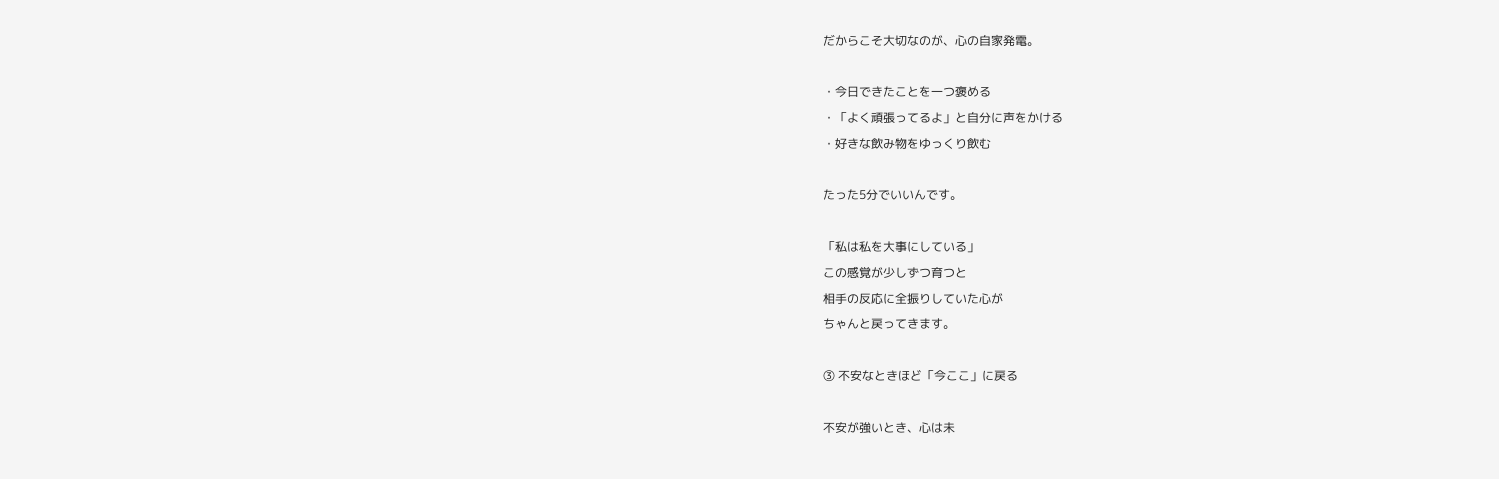だからこそ大切なのが、心の自家発電。

・今日できたことを一つ褒める
・「よく頑張ってるよ」と自分に声をかける
・好きな飲み物をゆっくり飲む

たった5分でいいんです。

「私は私を大事にしている」
この感覚が少しずつ育つと
相手の反応に全振りしていた心が
ちゃんと戻ってきます。

③ 不安なときほど「今ここ」に戻る

不安が強いとき、心は未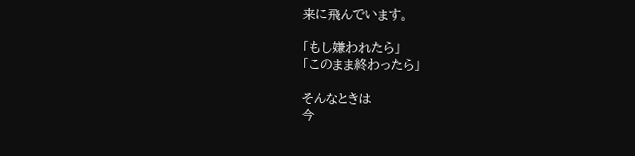来に飛んでいます。

「もし嫌われたら」
「このまま終わったら」

そんなときは
今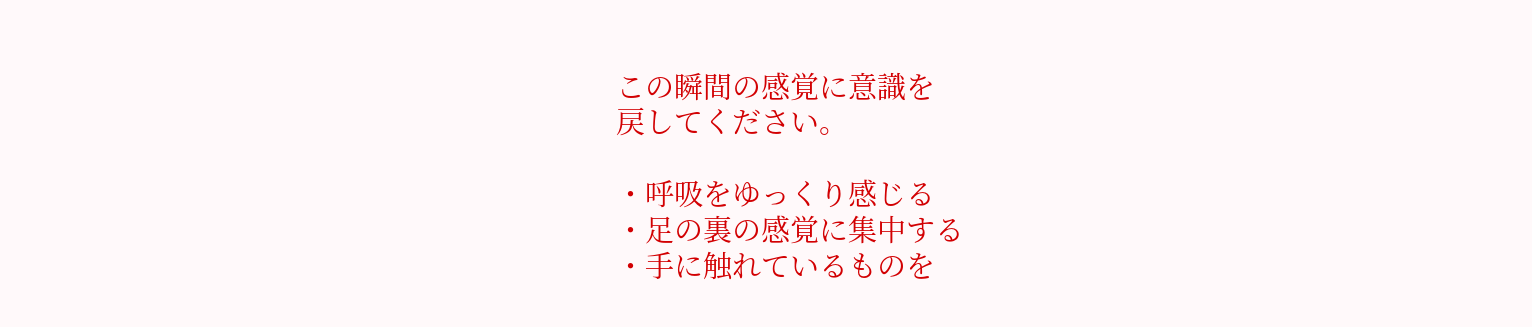この瞬間の感覚に意識を
戻してください。

・呼吸をゆっくり感じる
・足の裏の感覚に集中する
・手に触れているものを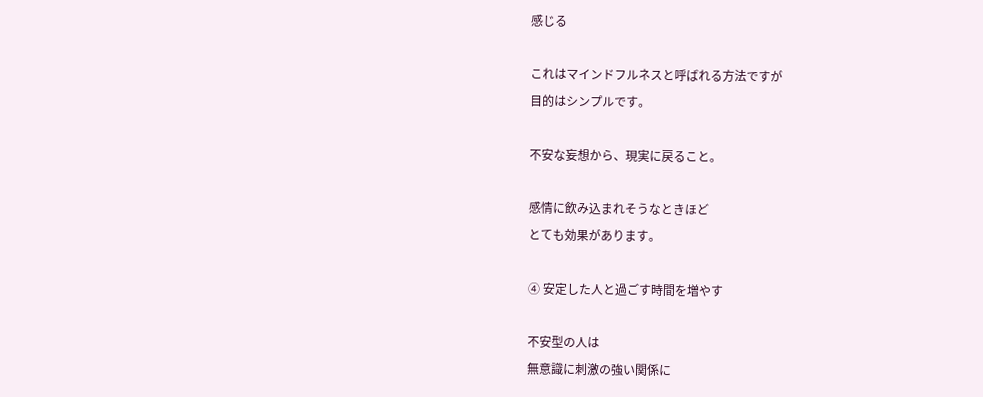感じる

これはマインドフルネスと呼ばれる方法ですが
目的はシンプルです。

不安な妄想から、現実に戻ること。

感情に飲み込まれそうなときほど
とても効果があります。

④ 安定した人と過ごす時間を増やす

不安型の人は
無意識に刺激の強い関係に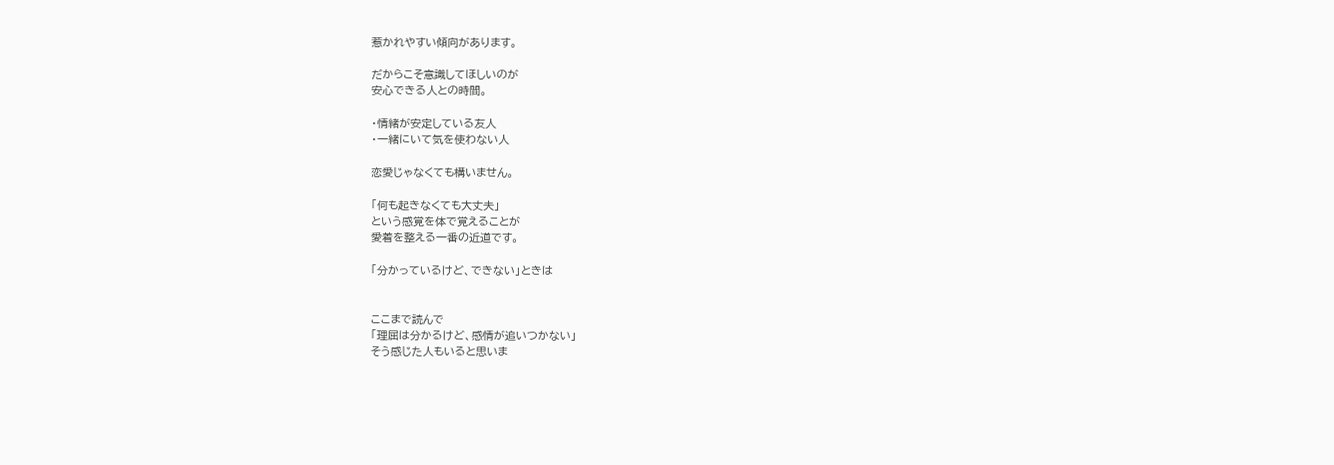惹かれやすい傾向があります。

だからこそ意識してほしいのが
安心できる人との時間。

・情緒が安定している友人
・一緒にいて気を使わない人

恋愛じゃなくても構いません。

「何も起きなくても大丈夫」
という感覚を体で覚えることが
愛着を整える一番の近道です。

「分かっているけど、できない」ときは


ここまで読んで
「理屈は分かるけど、感情が追いつかない」
そう感じた人もいると思いま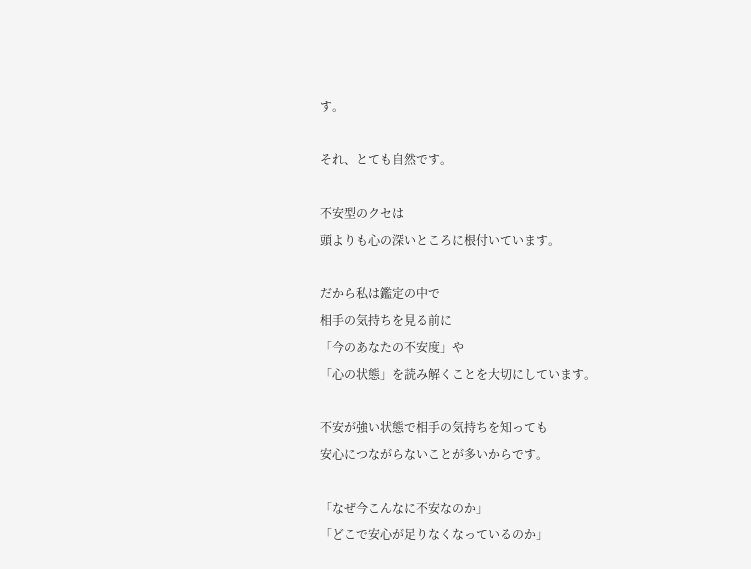す。

それ、とても自然です。

不安型のクセは
頭よりも心の深いところに根付いています。

だから私は鑑定の中で
相手の気持ちを見る前に
「今のあなたの不安度」や
「心の状態」を読み解くことを大切にしています。

不安が強い状態で相手の気持ちを知っても
安心につながらないことが多いからです。

「なぜ今こんなに不安なのか」
「どこで安心が足りなくなっているのか」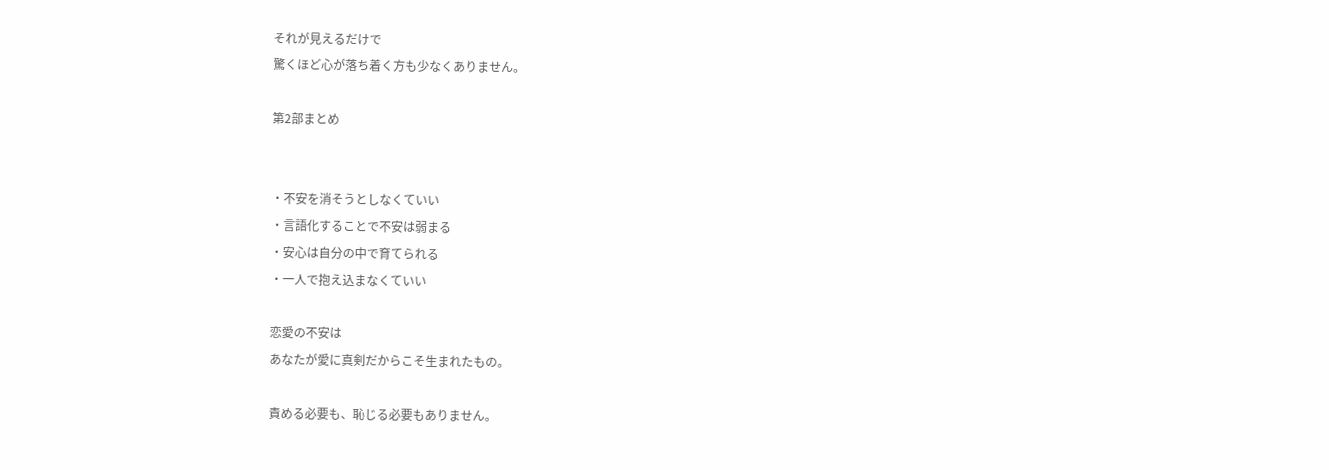それが見えるだけで
驚くほど心が落ち着く方も少なくありません。

第2部まとめ


・不安を消そうとしなくていい
・言語化することで不安は弱まる
・安心は自分の中で育てられる
・一人で抱え込まなくていい

恋愛の不安は
あなたが愛に真剣だからこそ生まれたもの。

責める必要も、恥じる必要もありません。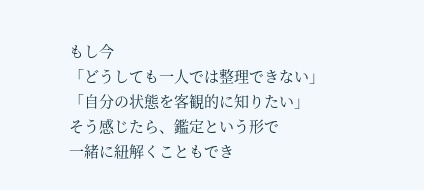もし今
「どうしても一人では整理できない」
「自分の状態を客観的に知りたい」
そう感じたら、鑑定という形で
一緒に紐解くこともでき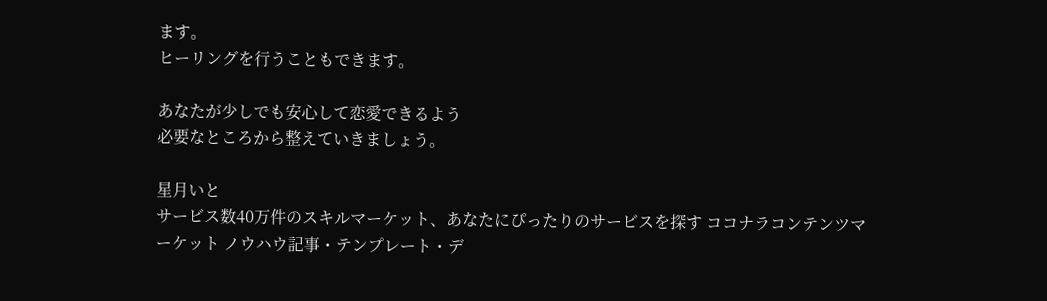ます。
ヒーリングを行うこともできます。

あなたが少しでも安心して恋愛できるよう
必要なところから整えていきましょう。

星月いと
サービス数40万件のスキルマーケット、あなたにぴったりのサービスを探す ココナラコンテンツマーケット ノウハウ記事・テンプレート・デ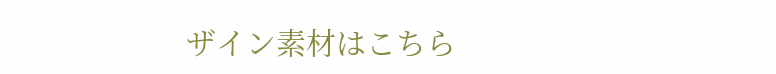ザイン素材はこちら